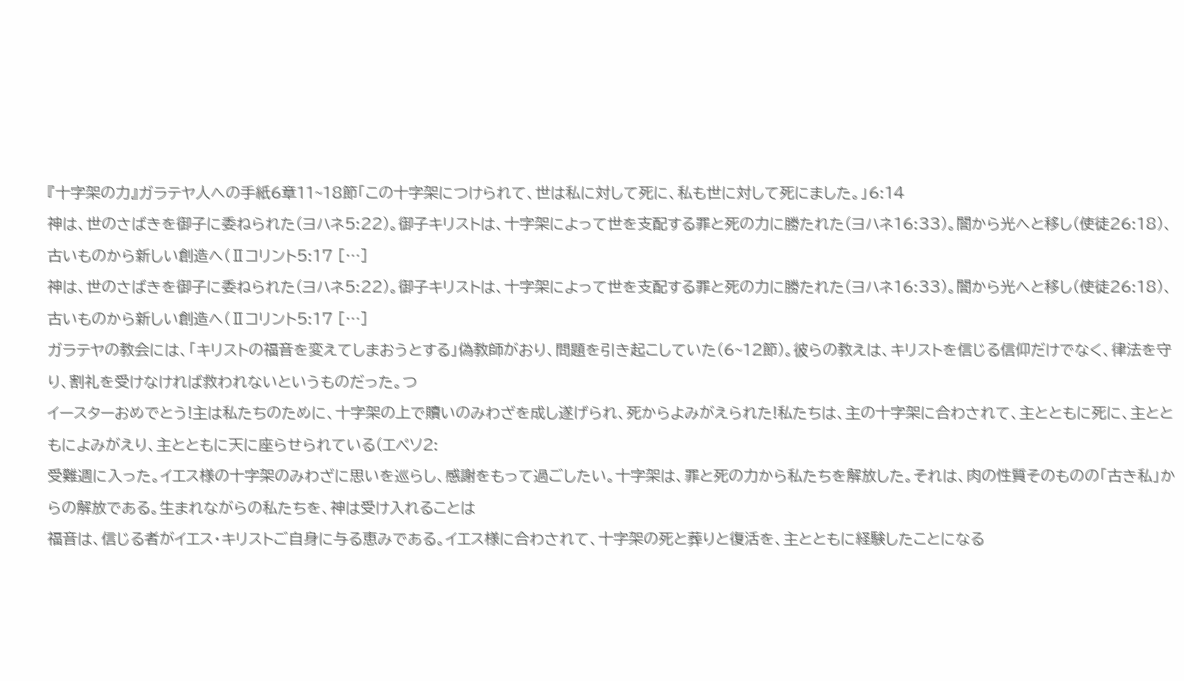『十字架の力』ガラテヤ人への手紙6章11~18節「この十字架につけられて、世は私に対して死に、私も世に対して死にました。」6:14
神は、世のさばきを御子に委ねられた(ヨハネ5:22)。御子キリストは、十字架によって世を支配する罪と死の力に勝たれた(ヨハネ16:33)。闇から光へと移し(使徒26:18)、古いものから新しい創造へ(Ⅱコリント5:17 […]
神は、世のさばきを御子に委ねられた(ヨハネ5:22)。御子キリストは、十字架によって世を支配する罪と死の力に勝たれた(ヨハネ16:33)。闇から光へと移し(使徒26:18)、古いものから新しい創造へ(Ⅱコリント5:17 […]
ガラテヤの教会には、「キリストの福音を変えてしまおうとする」偽教師がおり、問題を引き起こしていた(6~12節)。彼らの教えは、キリストを信じる信仰だけでなく、律法を守り、割礼を受けなければ救われないというものだった。つ
イースターおめでとう!主は私たちのために、十字架の上で贖いのみわざを成し遂げられ、死からよみがえられた!私たちは、主の十字架に合わされて、主とともに死に、主とともによみがえり、主とともに天に座らせられている(エペソ2:
受難週に入った。イエス様の十字架のみわざに思いを巡らし、感謝をもって過ごしたい。十字架は、罪と死の力から私たちを解放した。それは、肉の性質そのものの「古き私」からの解放である。生まれながらの私たちを、神は受け入れることは
福音は、信じる者がイエス・キリストご自身に与る恵みである。イエス様に合わされて、十字架の死と葬りと復活を、主とともに経験したことになる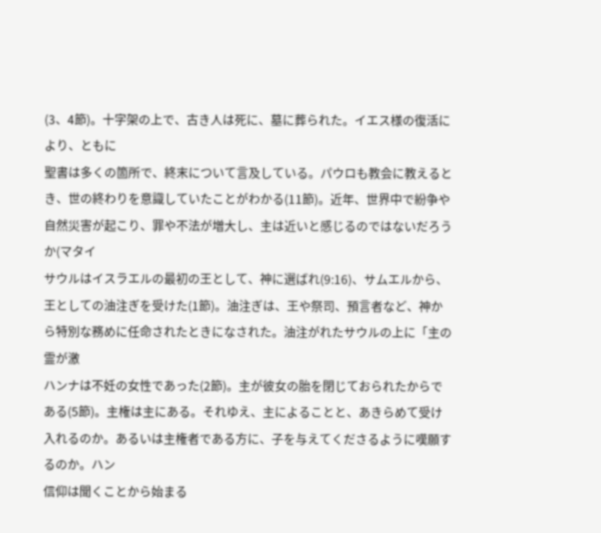(3、4節)。十字架の上で、古き人は死に、墓に葬られた。イエス様の復活により、ともに
聖書は多くの箇所で、終末について言及している。パウロも教会に教えるとき、世の終わりを意識していたことがわかる(11節)。近年、世界中で紛争や自然災害が起こり、罪や不法が増大し、主は近いと感じるのではないだろうか(マタイ
サウルはイスラエルの最初の王として、神に選ばれ(9:16)、サムエルから、王としての油注ぎを受けた(1節)。油注ぎは、王や祭司、預言者など、神から特別な務めに任命されたときになされた。油注がれたサウルの上に「主の霊が激
ハンナは不妊の女性であった(2節)。主が彼女の胎を閉じておられたからである(5節)。主権は主にある。それゆえ、主によることと、あきらめて受け入れるのか。あるいは主権者である方に、子を与えてくださるように嘆願するのか。ハン
信仰は聞くことから始まる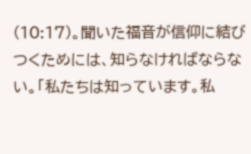(10:17)。聞いた福音が信仰に結びつくためには、知らなければならない。「私たちは知っています。私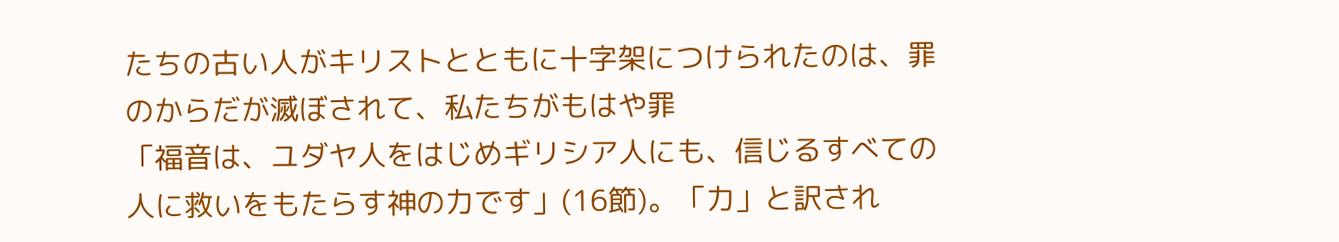たちの古い人がキリストとともに十字架につけられたのは、罪のからだが滅ぼされて、私たちがもはや罪
「福音は、ユダヤ人をはじめギリシア人にも、信じるすべての人に救いをもたらす神の力です」(16節)。「力」と訳され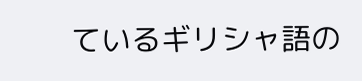ているギリシャ語の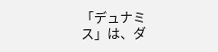「デュナミス」は、ダ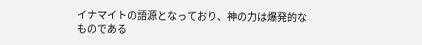イナマイトの語源となっており、神の力は爆発的なものである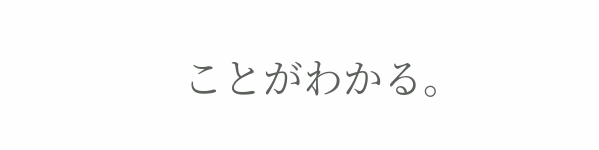ことがわかる。